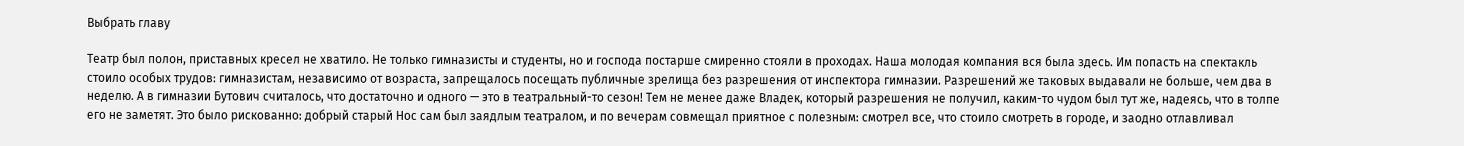Выбрать главу

Театр был полон, приставных кресел не хватило. Не только гимназисты и студенты, но и господа постарше смиренно стояли в проходах. Наша молодая компания вся была здесь. Им попасть на спектакль стоило особых трудов: гимназистам, независимо от возраста, запрещалось посещать публичные зрелища без разрешения от инспектора гимназии. Разрешений же таковых выдавали не больше, чем два в неделю. А в гимназии Бутович считалось, что достаточно и одного — это в театральный-то сезон! Тем не менее даже Владек, который разрешения не получил, каким-то чудом был тут же, надеясь, что в толпе его не заметят. Это было рискованно: добрый старый Нос сам был заядлым театралом, и по вечерам совмещал приятное с полезным: смотрел все, что стоило смотреть в городе, и заодно отлавливал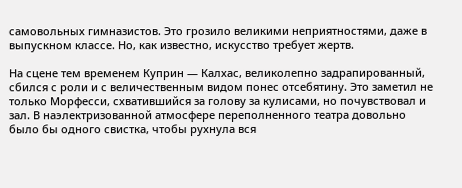самовольных гимназистов. Это грозило великими неприятностями, даже в выпускном классе. Но, как известно, искусство требует жертв.

На сцене тем временем Куприн — Калхас, великолепно задрапированный, сбился с роли и с величественным видом понес отсебятину. Это заметил не только Морфесси, схватившийся за голову за кулисами, но почувствовал и зал. В наэлектризованной атмосфере переполненного театра довольно было бы одного свистка, чтобы рухнула вся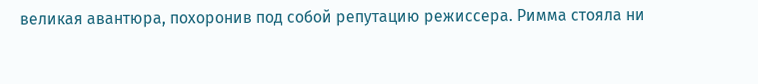великая авантюра, похоронив под собой репутацию режиссера. Римма стояла ни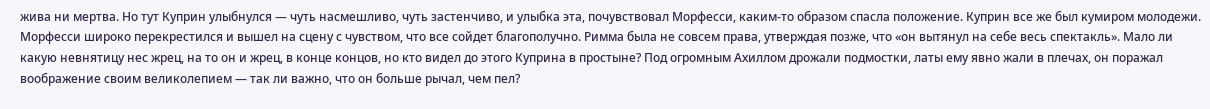жива ни мертва. Но тут Куприн улыбнулся — чуть насмешливо, чуть застенчиво, и улыбка эта, почувствовал Морфесси, каким-то образом спасла положение. Куприн все же был кумиром молодежи. Морфесси широко перекрестился и вышел на сцену с чувством, что все сойдет благополучно. Римма была не совсем права, утверждая позже, что «он вытянул на себе весь спектакль». Мало ли какую невнятицу нес жрец, на то он и жрец, в конце концов, но кто видел до этого Куприна в простыне? Под огромным Ахиллом дрожали подмостки, латы ему явно жали в плечах, он поражал воображение своим великолепием — так ли важно, что он больше рычал, чем пел?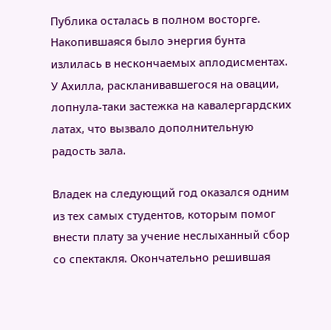Публика осталась в полном восторге. Накопившаяся было энергия бунта излилась в нескончаемых аплодисментах. У Ахилла, раскланивавшегося на овации, лопнула-таки застежка на кавалергардских латах, что вызвало дополнительную радость зала.

Владек на следующий год оказался одним из тех самых студентов, которым помог внести плату за учение неслыханный сбор со спектакля. Окончательно решившая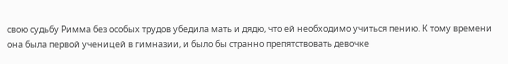свою судьбу Римма без особых трудов убедила мать и дядю, что ей необходимо учиться пению. К тому времени она была первой ученицей в гимназии, и было бы странно препятствовать девочке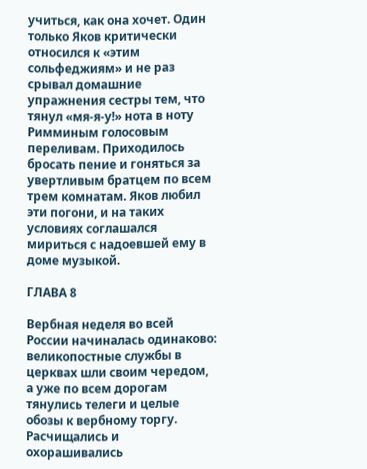учиться, как она хочет. Один только Яков критически относился к «этим сольфеджиям» и не раз срывал домашние упражнения сестры тем, что тянул «мя-я-у!» нота в ноту Римминым голосовым переливам. Приходилось бросать пение и гоняться за увертливым братцем по всем трем комнатам. Яков любил эти погони, и на таких условиях соглашался мириться с надоевшей ему в доме музыкой.

ГЛАВА 8

Вербная неделя во всей России начиналась одинаково: великопостные службы в церквах шли своим чередом, а уже по всем дорогам тянулись телеги и целые обозы к вербному торгу. Расчищались и охорашивались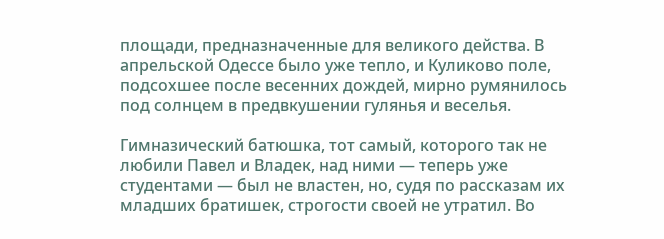площади, предназначенные для великого действа. В апрельской Одессе было уже тепло, и Куликово поле, подсохшее после весенних дождей, мирно румянилось под солнцем в предвкушении гулянья и веселья.

Гимназический батюшка, тот самый, которого так не любили Павел и Владек, над ними — теперь уже студентами — был не властен, но, судя по рассказам их младших братишек, строгости своей не утратил. Во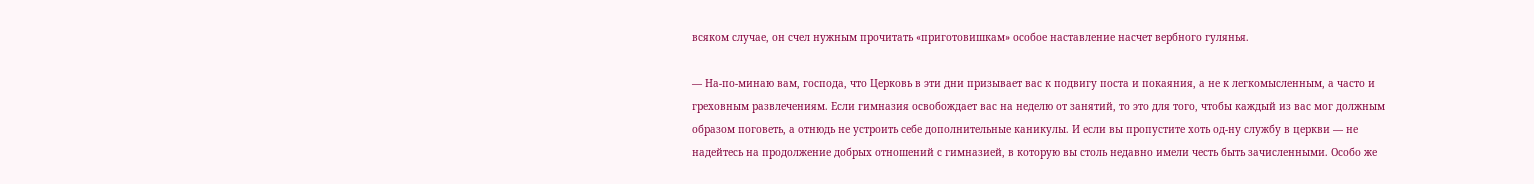всяком случае, он счел нужным прочитать «приготовишкам» особое наставление насчет вербного гулянья.

— На-по-минаю вам, господа, что Церковь в эти дни призывает вас к подвигу поста и покаяния, а не к легкомысленным, а часто и греховным развлечениям. Если гимназия освобождает вас на неделю от занятий, то это для того, чтобы каждый из вас мог должным образом поговеть, а отнюдь не устроить себе дополнительные каникулы. И если вы пропустите хоть од-ну службу в церкви — не надейтесь на продолжение добрых отношений с гимназией, в которую вы столь недавно имели честь быть зачисленными. Особо же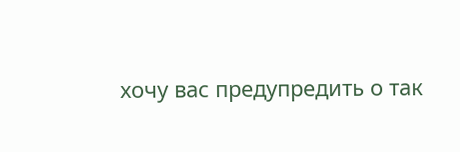хочу вас предупредить о так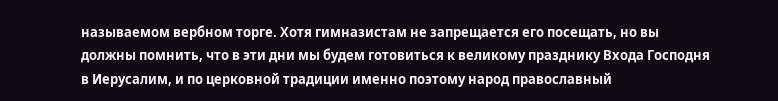называемом вербном торге. Хотя гимназистам не запрещается его посещать, но вы должны помнить, что в эти дни мы будем готовиться к великому празднику Входа Господня в Иерусалим, и по церковной традиции именно поэтому народ православный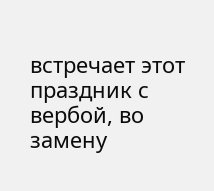встречает этот праздник с вербой, во замену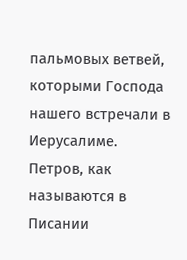пальмовых ветвей, которыми Господа нашего встречали в Иерусалиме. Петров, как называются в Писании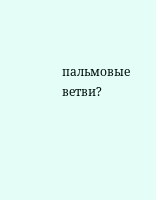пальмовые ветви?